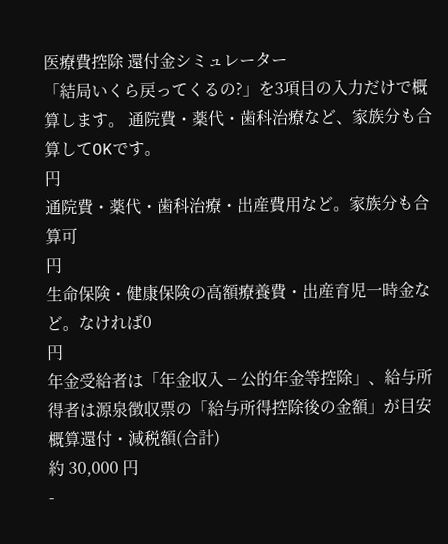医療費控除 還付金シミュレーター
「結局いくら戻ってくるの?」を3項目の入力だけで概算します。 通院費・薬代・歯科治療など、家族分も合算してOKです。
円
通院費・薬代・歯科治療・出産費用など。家族分も合算可
円
生命保険・健康保険の高額療養費・出産育児一時金など。なければ0
円
年金受給者は「年金収入 − 公的年金等控除」、給与所得者は源泉徴収票の「給与所得控除後の金額」が目安
概算還付・減税額(合計)
約 30,000 円
-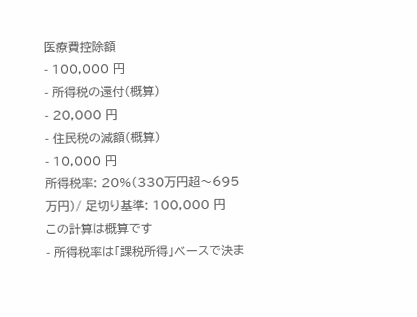医療費控除額
- 100,000 円
- 所得税の還付(概算)
- 20,000 円
- 住民税の減額(概算)
- 10,000 円
所得税率: 20%(330万円超〜695万円)/ 足切り基準: 100,000 円
この計算は概算です
- 所得税率は「課税所得」ベースで決ま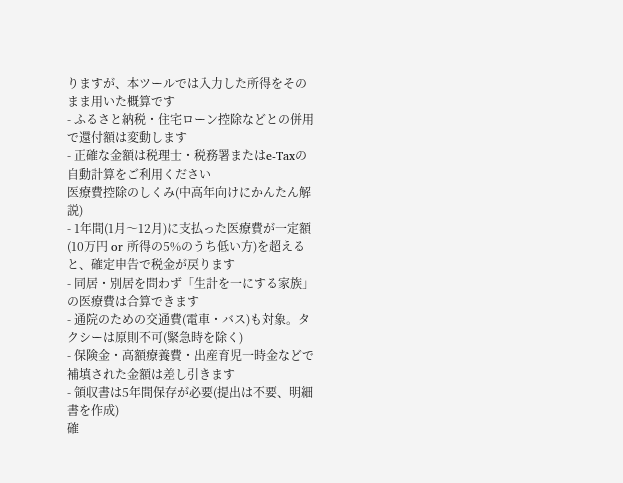りますが、本ツールでは入力した所得をそのまま用いた概算です
- ふるさと納税・住宅ローン控除などとの併用で還付額は変動します
- 正確な金額は税理士・税務署またはe-Taxの自動計算をご利用ください
医療費控除のしくみ(中高年向けにかんたん解説)
- 1年間(1月〜12月)に支払った医療費が一定額(10万円 or 所得の5%のうち低い方)を超えると、確定申告で税金が戻ります
- 同居・別居を問わず「生計を一にする家族」の医療費は合算できます
- 通院のための交通費(電車・バス)も対象。タクシーは原則不可(緊急時を除く)
- 保険金・高額療養費・出産育児一時金などで補填された金額は差し引きます
- 領収書は5年間保存が必要(提出は不要、明細書を作成)
確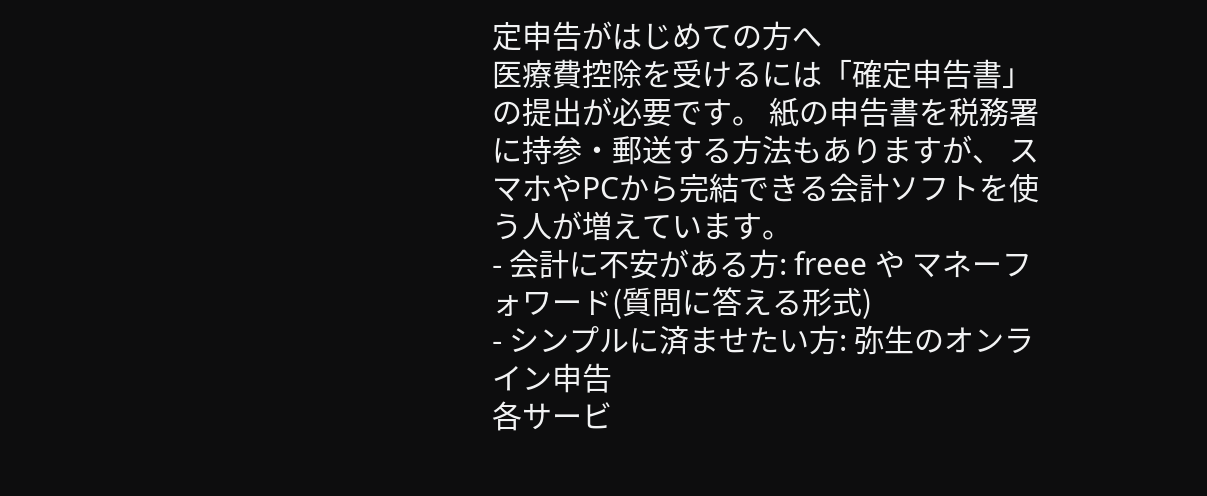定申告がはじめての方へ
医療費控除を受けるには「確定申告書」の提出が必要です。 紙の申告書を税務署に持参・郵送する方法もありますが、 スマホやPCから完結できる会計ソフトを使う人が増えています。
- 会計に不安がある方: freee や マネーフォワード(質問に答える形式)
- シンプルに済ませたい方: 弥生のオンライン申告
各サービ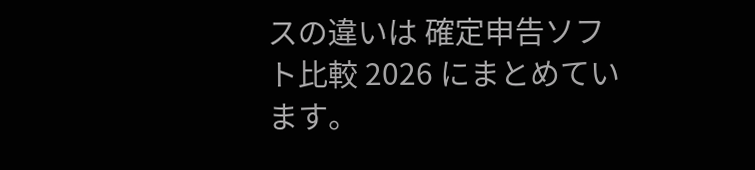スの違いは 確定申告ソフト比較 2026 にまとめています。